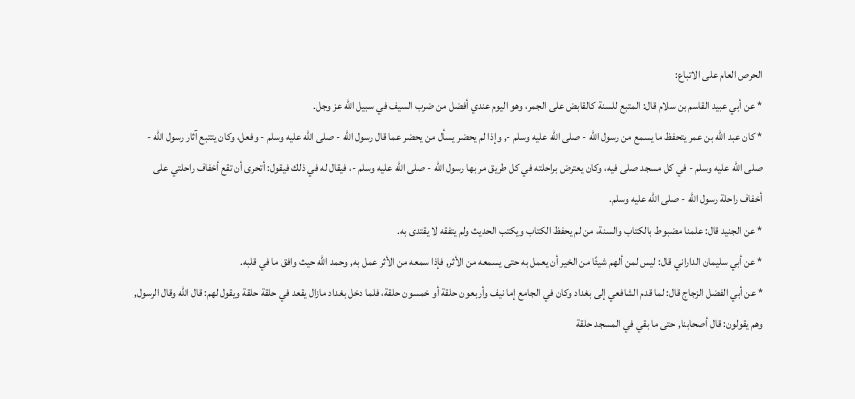الحرص العام على الاتباع:
* عن أبي عبيد القاسم بن سلام قال: المتبع للسنة كالقابض على الجمر، وهو اليوم عندي أفضل من ضرب السيف في سبيل الله عز وجل.
* كان عبد الله بن عمر يتحفظ ما يسمع من رسول الله - صلى الله عليه وسلم -, وإذا لم يحضر يسأل من يحضر عما قال رسول الله - صلى الله عليه وسلم - وفعل، وكان يتتبع آثار رسول الله - صلى الله عليه وسلم - في كل مسجد صلى فيه، وكان يعترض براحلته في كل طريق مر بها رسول الله - صلى الله عليه وسلم -، فيقال له في ذلك فيقول: أتحرى أن تقع أخفاف راحلتي على أخفاف راحلة رسول الله - صلى الله عليه وسلم.
* عن الجنيد قال: علمنا مضبوط بالكتاب والسنة، من لم يحفظ الكتاب ويكتب الحديث ولم يتفقه لا يقتدى به.
* عن أبي سليمان الداراني قال: ليس لمن ألهم شيئًا من الخير أن يعمل به حتى يسمعه من الأثر, فإذا سمعه من الأثر عمل به, وحمد الله حيث وافق ما في قلبه.
* عن أبي الفضل الزجاج قال: لما قدم الشافعي إلى بغداد وكان في الجامع إما نيف وأربعون حلقة أو خمسون حلقة، فلما دخل بغداد مازال يقعد في حلقة حلقة ويقول لهم: قال الله وقال الرسول, وهم يقولون: قال أصحابنا, حتى ما بقي في المسجد حلقة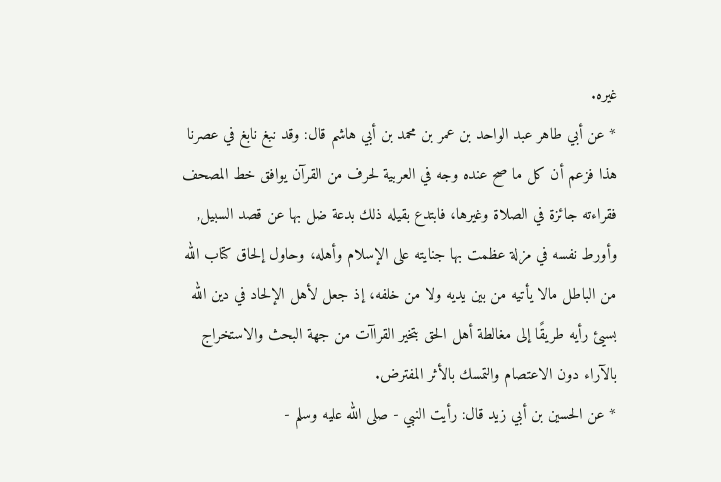غيره.
* عن أبي طاهر عبد الواحد بن عمر بن محمد بن أبي هاشم قال: وقد نبغ نابغ في عصرنا هذا فزعم أن كل ما صح عنده وجه في العربية لحرف من القرآن يوافق خط المصحف فقراءته جائزة في الصلاة وغيرها، فابتدع بقيله ذلك بدعة ضل بها عن قصد السبيل, وأورط نفسه في مزلة عظمت بها جنايته على الإسلام وأهله، وحاول إلحاق كتاب الله من الباطل مالا يأتيه من بين يديه ولا من خلفه، إذ جعل لأهل الإلحاد في دين الله بسيئ رأيه طريقًا إلى مغالطة أهل الحق بتخير القراآت من جهة البحث والاستخراج بالآراء دون الاعتصام والتمسك بالأثر المفترض.
* عن الحسين بن أبي زيد قال: رأيت النبي - صلى الله عليه وسلم -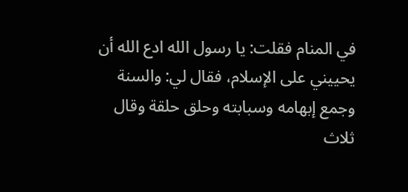في المنام فقلت: يا رسول الله ادع الله أن يحييني على الإسلام، فقال لي: والسنة وجمع إبهامه وسبابته وحلق حلقة وقال ثلاث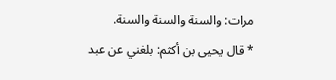مرات: والسنة والسنة والسنة.
* قال يحيى بن أكثم: بلغني عن عبد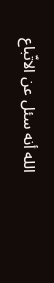الله أنه سئل عن الاتّباع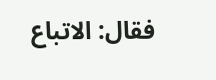فقال: الاتباع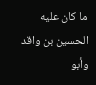ما كان عليه الحسين بن واقد وأبو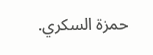حمزة السكري.